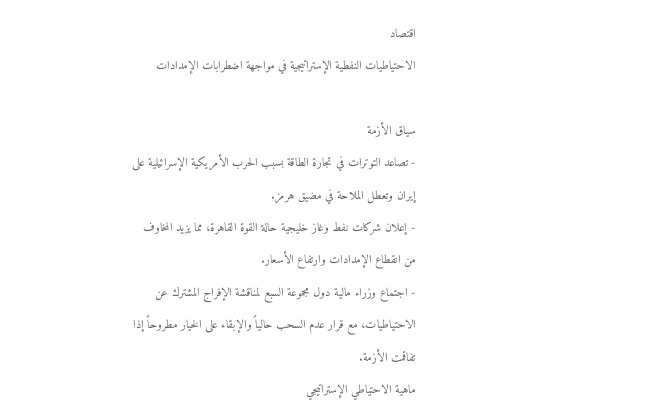اقتصاد
الاحتياطيات النفطية الإستراتيجية في مواجهة اضطرابات الإمدادات

سياق الأزمة
- تصاعد التوترات في تجارة الطاقة بسبب الحرب الأمريكية الإسرائيلية على إيران وتعطل الملاحة في مضيق هرمز.
- إعلان شركات نفط وغاز خليجية حالة القوة القاهرة، مما يزيد المخاوف من انقطاع الإمدادات وارتفاع الأسعار.
- اجتماع وزراء مالية دول مجموعة السبع لمناقشة الإفراج المشترك عن الاحتياطيات، مع قرار عدم السحب حالياً والإبقاء على الخيار مطروحاً إذا تفاقمت الأزمة.
ماهية الاحتياطي الإستراتيجي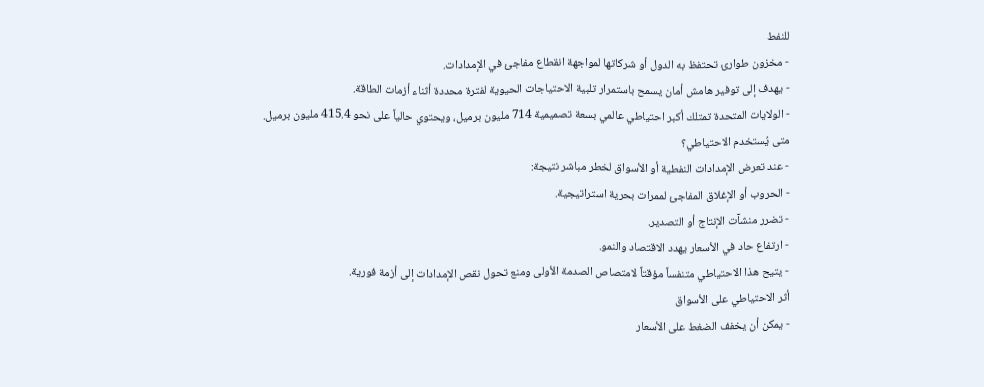للنفط
- مخزون طوارئ تحتفظ به الدول أو شركاتها لمواجهة انقطاع مفاجئ في الإمدادات.
- يهدف إلى توفير هامش أمان يسمح باستمرار تلبية الاحتياجات الحيوية لفترة محددة أثناء أزمات الطاقة.
- الولايات المتحدة تمتلك أكبر احتياطي عالمي بسعة تصميمية 714 مليون برميل، ويحتوي حالياً على نحو 415.4 مليون برميل.
متى يُستخدم الاحتياطي؟
- عند تعرض الإمدادات النفطية أو الأسواق لخطر مباشر نتيجة:
- الحروب أو الإغلاق المفاجئ لممرات بحرية استراتيجية.
- تضرر منشآت الإنتاج أو التصدير.
- ارتفاع حاد في الأسعار يهدد الاقتصاد والنمو.
- يتيح هذا الاحتياطي متنفساً مؤقتاً لامتصاص الصدمة الأولى ومنع تحول نقص الإمدادات إلى أزمة فورية.
أثر الاحتياطي على الأسواق
- يمكن أن يخفف الضغط على الأسعار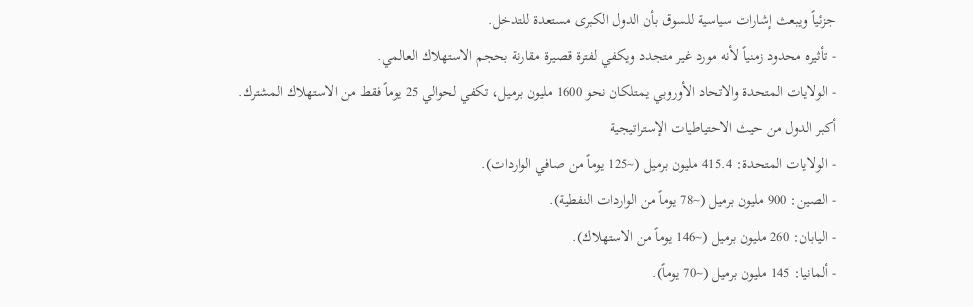جزئياً ويبعث إشارات سياسية للسوق بأن الدول الكبرى مستعدة للتدخل.
- تأثيره محدود زمنياً لأنه مورد غير متجدد ويكفي لفترة قصيرة مقارنة بحجم الاستهلاك العالمي.
- الولايات المتحدة والاتحاد الأوروبي يمتلكان نحو 1600 مليون برميل، تكفي لحوالي 25 يوماً فقط من الاستهلاك المشترك.
أكبر الدول من حيث الاحتياطيات الإستراتيجية
- الولايات المتحدة: 415.4 مليون برميل (~125 يوماً من صافي الواردات).
- الصين: 900 مليون برميل (~78 يوماً من الواردات النفطية).
- اليابان: 260 مليون برميل (~146 يوماً من الاستهلاك).
- ألمانيا: 145 مليون برميل (~70 يوماً).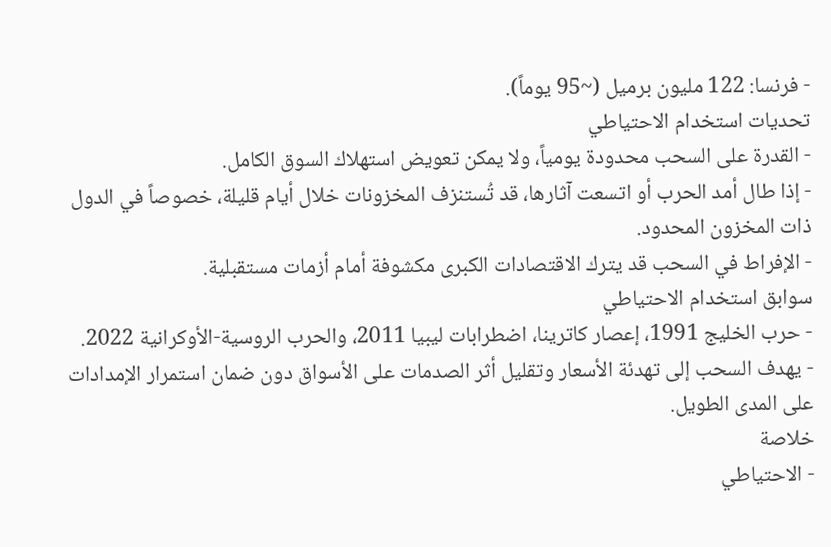- فرنسا: 122 مليون برميل (~95 يوماً).
تحديات استخدام الاحتياطي
- القدرة على السحب محدودة يومياً، ولا يمكن تعويض استهلاك السوق الكامل.
- إذا طال أمد الحرب أو اتسعت آثارها، قد تُستنزف المخزونات خلال أيام قليلة، خصوصاً في الدول ذات المخزون المحدود.
- الإفراط في السحب قد يترك الاقتصادات الكبرى مكشوفة أمام أزمات مستقبلية.
سوابق استخدام الاحتياطي
- حرب الخليج 1991، إعصار كاترينا، اضطرابات ليبيا 2011، والحرب الروسية-الأوكرانية 2022.
- يهدف السحب إلى تهدئة الأسعار وتقليل أثر الصدمات على الأسواق دون ضمان استمرار الإمدادات على المدى الطويل.
خلاصة
- الاحتياطي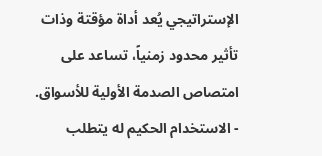الإستراتيجي يُعد أداة مؤقتة وذات تأثير محدود زمنياً، تساعد على امتصاص الصدمة الأولية للأسواق.
- الاستخدام الحكيم له يتطلب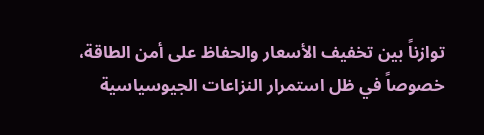توازناً بين تخفيف الأسعار والحفاظ على أمن الطاقة، خصوصاً في ظل استمرار النزاعات الجيوسياسية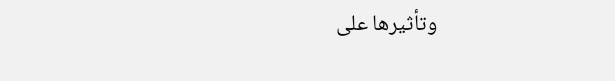وتأثيرها على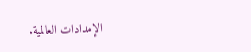الإمدادات العالمية.